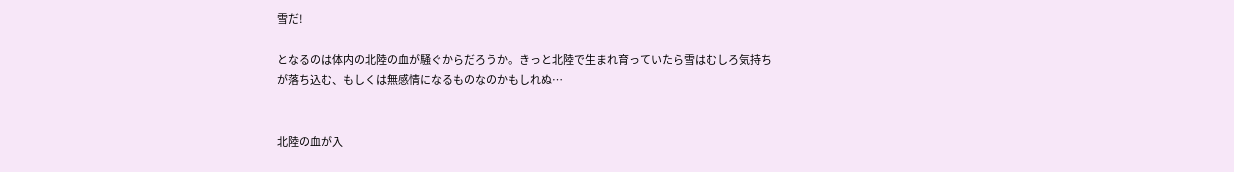雪だ!

となるのは体内の北陸の血が騒ぐからだろうか。きっと北陸で生まれ育っていたら雪はむしろ気持ちが落ち込む、もしくは無感情になるものなのかもしれぬ…


北陸の血が入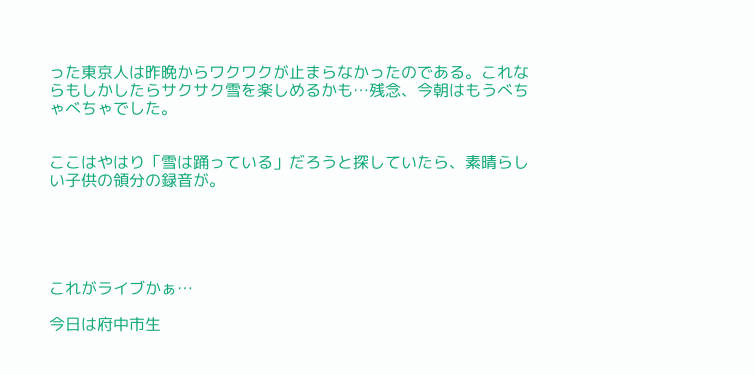った東京人は昨晩からワクワクが止まらなかったのである。これならもしかしたらサクサク雪を楽しめるかも…残念、今朝はもうべちゃべちゃでした。


ここはやはり「雪は踊っている」だろうと探していたら、素晴らしい子供の領分の録音が。





これがライブかぁ…

今日は府中市生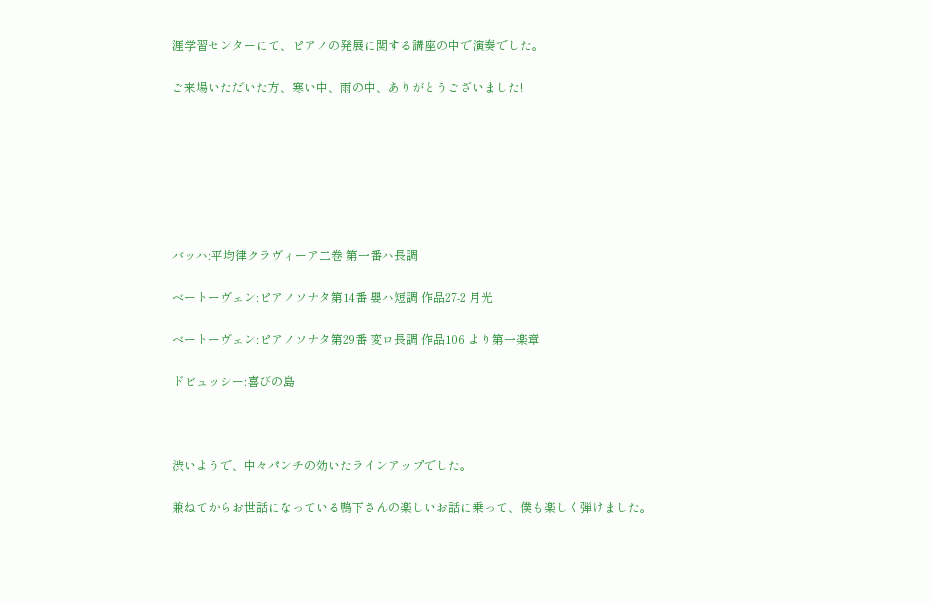涯学習センターにて、ピアノの発展に関する講座の中で演奏でした。

ご来場いただいた方、寒い中、雨の中、ありがとうございました!







バッハ:平均律クラヴィーア二巻 第一番ハ長調

ベートーヴェン:ピアノソナタ第14番 嬰ハ短調 作品27-2 月光

ベートーヴェン:ピアノソナタ第29番 変ロ長調 作品106 より第一楽章

ドビュッシー:喜びの島



渋いようで、中々パンチの効いたラインアップでした。

兼ねてからお世話になっている鴨下さんの楽しいお話に乗って、僕も楽しく弾けました。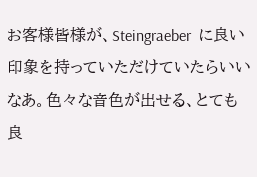お客様皆様が、Steingraeber  に良い印象を持っていただけていたらいいなあ。色々な音色が出せる、とても良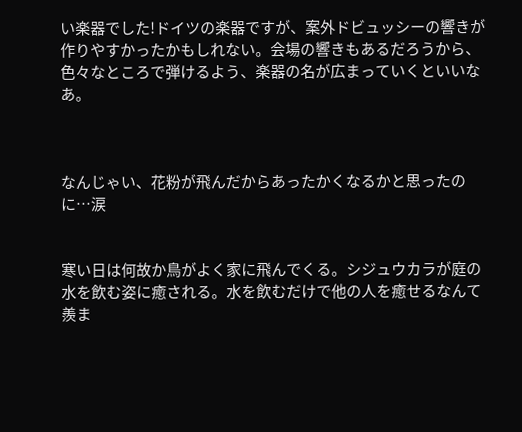い楽器でした!ドイツの楽器ですが、案外ドビュッシーの響きが作りやすかったかもしれない。会場の響きもあるだろうから、色々なところで弾けるよう、楽器の名が広まっていくといいなあ。



なんじゃい、花粉が飛んだからあったかくなるかと思ったのに…涙


寒い日は何故か鳥がよく家に飛んでくる。シジュウカラが庭の水を飲む姿に癒される。水を飲むだけで他の人を癒せるなんて羨ま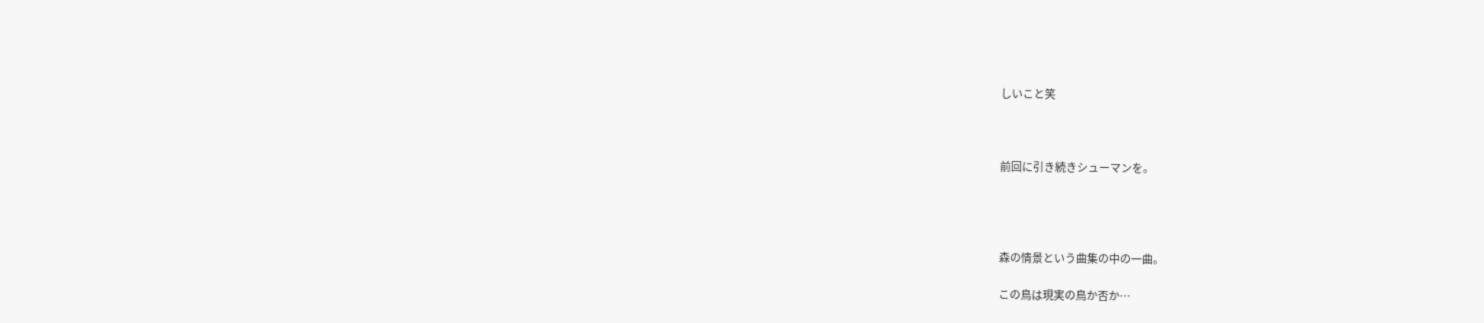しいこと笑



前回に引き続きシューマンを。




森の情景という曲集の中の一曲。

この鳥は現実の鳥か否か…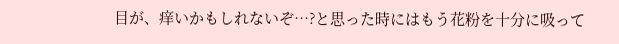目が、痒いかもしれないぞ…?と思った時にはもう花粉を十分に吸って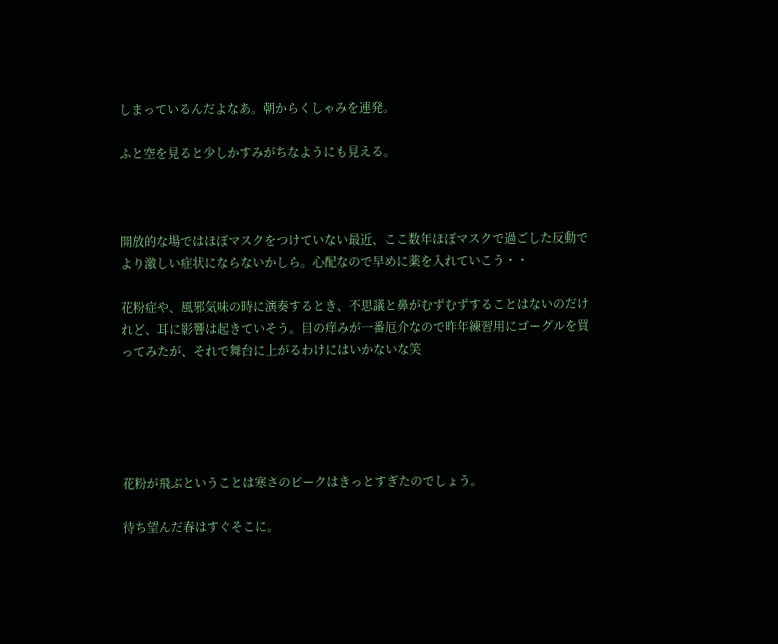しまっているんだよなあ。朝からくしゃみを連発。

ふと空を見ると少しかすみがちなようにも見える。



開放的な場ではほぼマスクをつけていない最近、ここ数年ほぼマスクで過ごした反動でより激しい症状にならないかしら。心配なので早めに薬を入れていこう・・

花粉症や、風邪気味の時に演奏するとき、不思議と鼻がむずむずすることはないのだけれど、耳に影響は起きていそう。目の痒みが一番厄介なので昨年練習用にゴーグルを買ってみたが、それで舞台に上がるわけにはいかないな笑





花粉が飛ぶということは寒さのピークはきっとすぎたのでしょう。

待ち望んだ春はすぐそこに。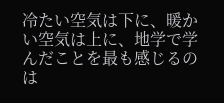冷たい空気は下に、暖かい空気は上に、地学で学んだことを最も感じるのは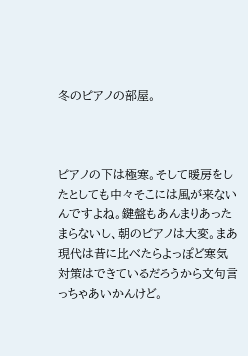冬のピアノの部屋。



ピアノの下は極寒。そして暖房をしたとしても中々そこには風が来ないんですよね。鍵盤もあんまりあったまらないし、朝のピアノは大変。まあ現代は昔に比べたらよっぽど寒気対策はできているだろうから文句言っちゃあいかんけど。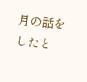月の話をしたと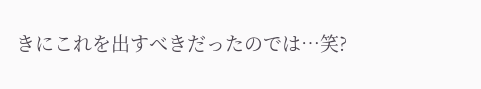きにこれを出すべきだったのでは…笑?